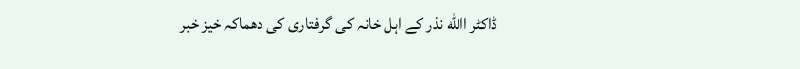ڈاکٹر االله نذر کے اہل خانہ کی گرفتاری کی دھماکہ خیز خبر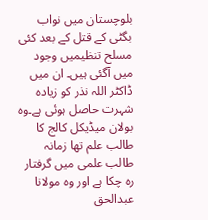بلوچستان میں نواب بگٹی کے قتل کے بعد کئی مسلح تنظیمیں وجود میں آگئی ہیں۔ ان میں ڈاکٹر اللہ نذر کو زیادہ شہرت حاصل ہوئی ہے۔وہ بولان میڈیکل کالج کا طالب علم تھا زمانہ طالب علمی میں گرفتار رہ چکا ہے اور وہ مولانا عبدالحق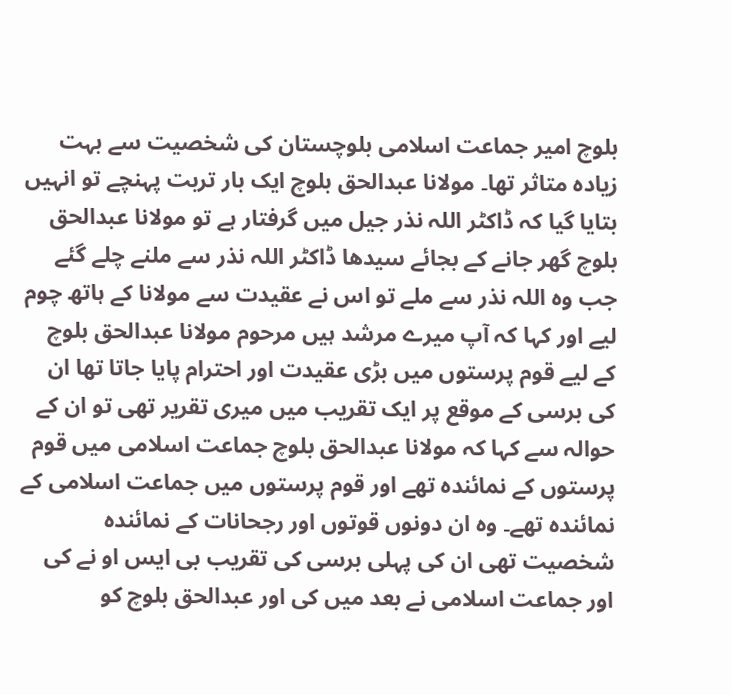بلوچ امیر جماعت اسلامی بلوچستان کی شخصیت سے بہت زیادہ متاثر تھا۔ مولانا عبدالحق بلوچ ایک بار تربت پہنچے تو انہیں بتایا گیا کہ ڈاکٹر اللہ نذر جیل میں گرفتار ہے تو مولانا عبدالحق بلوچ گھر جانے کے بجائے سیدھا ڈاکٹر اللہ نذر سے ملنے چلے گئے جب وہ اللہ نذر سے ملے تو اس نے عقیدت سے مولانا کے ہاتھ چوم لیے اور کہا کہ آپ میرے مرشد ہیں مرحوم مولانا عبدالحق بلوچ کے لیے قوم پرستوں میں بڑی عقیدت اور احترام پایا جاتا تھا ان کی برسی کے موقع پر ایک تقریب میں میری تقریر تھی تو ان کے حوالہ سے کہا کہ مولانا عبدالحق بلوچ جماعت اسلامی میں قوم پرستوں کے نمائندہ تھے اور قوم پرستوں میں جماعت اسلامی کے نمائندہ تھے۔ وہ ان دونوں قوتوں اور رجحانات کے نمائندہ شخصیت تھی ان کی پہلی برسی کی تقریب بی ایس او نے کی اور جماعت اسلامی نے بعد میں کی اور عبدالحق بلوچ کو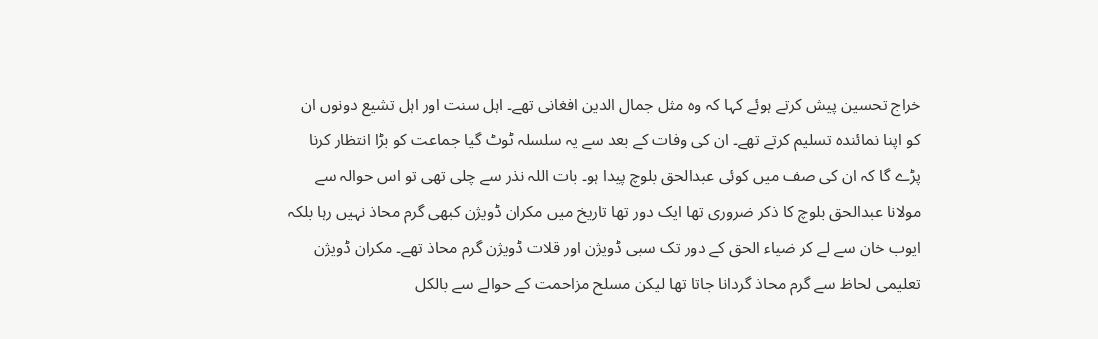خراج تحسین پیش کرتے ہوئے کہا کہ وہ مثل جمال الدین افغانی تھے۔ اہل سنت اور اہل تشیع دونوں ان کو اپنا نمائندہ تسلیم کرتے تھے۔ ان کی وفات کے بعد سے یہ سلسلہ ٹوٹ گیا جماعت کو بڑا انتظار کرنا پڑے گا کہ ان کی صف میں کوئی عبدالحق بلوچ پیدا ہو۔ بات اللہ نذر سے چلی تھی تو اس حوالہ سے مولانا عبدالحق بلوچ کا ذکر ضروری تھا ایک دور تھا تاریخ میں مکران ڈویژن کبھی گرم محاذ نہیں رہا بلکہ ایوب خان سے لے کر ضیاء الحق کے دور تک سبی ڈویژن اور قلات ڈویژن گرم محاذ تھے۔ مکران ڈویژن تعلیمی لحاظ سے گرم محاذ گردانا جاتا تھا لیکن مسلح مزاحمت کے حوالے سے بالکل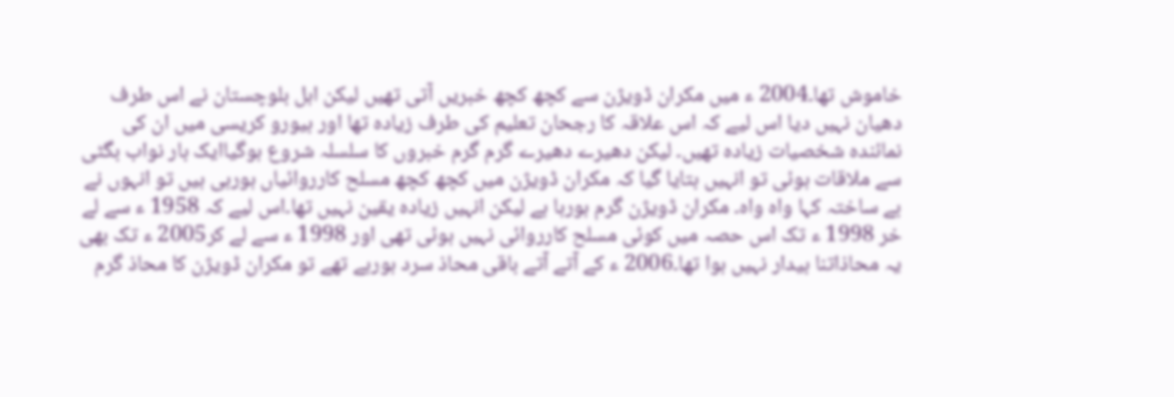خاموش تھا۔2004 ء میں مکران ڈویژن سے کچھ کچھ خبریں آتی تھیں لیکن اہل بلوچستان نے اس طرف دھیان نہیں دیا اس لیے کہ اس علاقہ کا رجحان تعلیم کی طرف زیادہ تھا اور بیورو کریسی میں ان کی نمائندہ شخصیات زیادہ تھیں۔ لیکن دھیرے دھیرے گرم گرم خبروں کا سلسلہ شروع ہوگیاایک بار نواب بگٹی سے ملاقات ہوئی تو انہیں بتایا گیا کہ مکران ڈویژن میں کچھ کچھ مسلح کارروائیاں ہورہی ہیں تو انہوں نے بے ساختہ کہا واہ واہ۔ مکران ڈویژن گرم ہورہا ہے لیکن انہیں زیادہ یقین نہیں تھا۔اس لیے کہ 1958 ء سے لے خر 1998 ء تک اس حصہ میں کوئی مسلح کارروائی نہیں ہوئی تھی اور 1998 ء سے لے کر2005 ء تک بھی یہ محاذاتنا بیدار نہیں ہوا تھا۔2006 ء کے آتے آتے باقی محاذ سرد ہورہے تھے تو مکران ڈویژن کا محاذ گرم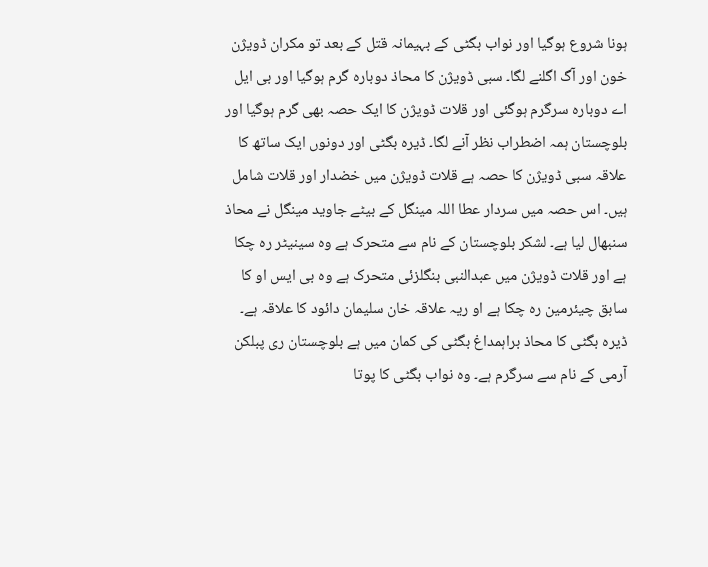ہونا شروع ہوگیا اور نواب بگٹی کے بہیمانہ قتل کے بعد تو مکران ڈویژن خون اور آگ اگلنے لگا۔ سبی ڈویژن کا محاذ دوبارہ گرم ہوگیا اور بی ایل اے دوبارہ سرگرم ہوگئی اور قلات ڈویژن کا ایک حصہ بھی گرم ہوگیا اور بلوچستان ہمہ اضطراب نظر آنے لگا۔ ڈیرہ بگٹی اور دونوں ایک ساتھ کا علاقہ سبی ڈویژن کا حصہ ہے قلات ڈویژن میں خضدار اور قلات شامل ہیں۔ اس حصہ میں سردار عطا اللہ مینگل کے بیٹے جاوید مینگل نے محاذ سنبھال لیا ہے۔ لشکر بلوچستان کے نام سے متحرک ہے وہ سینیٹر رہ چکا ہے اور قلات ڈویژن میں عبدالنبی بنگلزئی متحرک ہے وہ بی ایس او کا سابق چیئرمین رہ چکا ہے او ریہ علاقہ خان سلیمان دائود کا علاقہ ہے۔ ڈیرہ بگٹی کا محاذ براہمداغ بگٹی کی کمان میں ہے بلوچستان ری پبلکن آرمی کے نام سے سرگرم ہے۔ وہ نواب بگٹی کا پوتا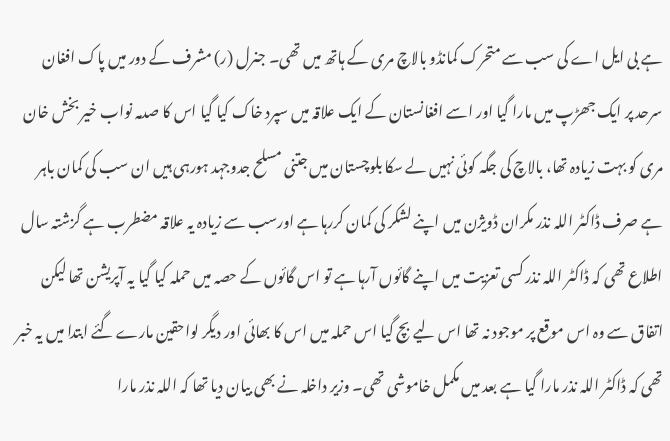ہے بی ایل اے کی سب سے متحرک کمانڈو بالاچ مری کے ہاتھ میں تھی۔ جنرل (ر) مشرف کے دور میں پاک افغان سرحد پر ایک جھڑپ میں مارا گیا اور اسے افغانستان کے ایک علاقہ میں سپرد خاک کیا گیا اس کا صدمہ نواب خیر بخش خان مری کو بہت زیادہ تھا، بالاچ کی جگہ کوئی نہیں لے سکا بلوچستان میں جتنی مسلح جدوجہد ہورہی ہیں ان سب کی کمان باہر ہے صرف ڈاکٹر اللہ نذر مکران ڈویژن میں اپنے لشکر کی کمان کررہا ہے اورسب سے زیادہ یہ علاقہ مضطرب ہے گزشتہ سال اطلاع تھی کہ ڈاکٹر اللہ نذر کسی تعزیت میں اپنے گائوں آرہا ہے تو اس گائوں کے حصہ میں حملہ کیا گیا یہ آپریشن تھا لیکن اتفاق سے وہ اس موقع پر موجود نہ تھا اس لیے بچ گیا اس حملہ میں اس کا بھائی اور دیگر لواحقین مارے گئے ابتدا میں یہ خبر تھی کہ ڈاکٹر اللہ نذر مارا گیا ہے بعد میں مکمل خاموشی تھی۔ وزیر داخلہ نے بھی بیان دیا تھا کہ اللہ نذر مارا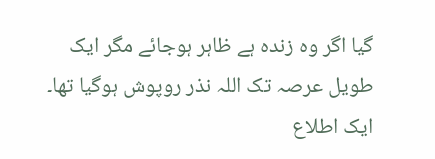گیا اگر وہ زندہ ہے ظاہر ہوجائے مگر ایک طویل عرصہ تک اللہ نذر روپوش ہوگیا تھا۔ ایک اطلاع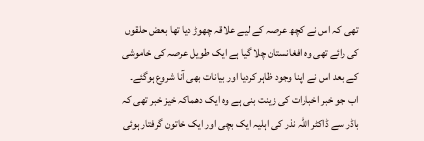تھی کہ اس نے کچھ عرصہ کے لیے علاقہ چھوڑ دیا تھا بعض حلقوں کی رائے تھی وہ افغانستان چلا گیا ہے ایک طویل عرصہ کی خاموشی کے بعد اس نے اپنا وجود ظاہر کردیا اور بیانات بھی آنا شروع ہوگئے۔ اب جو خبر اخبارات کی زینت بنی ہے وہ ایک دھماکہ خیز خبر تھی کہ باڈر سے ڈاکٹر اللہ نذر کی اہلیہ ایک بچی اور ایک خاتون گرفتار ہوئی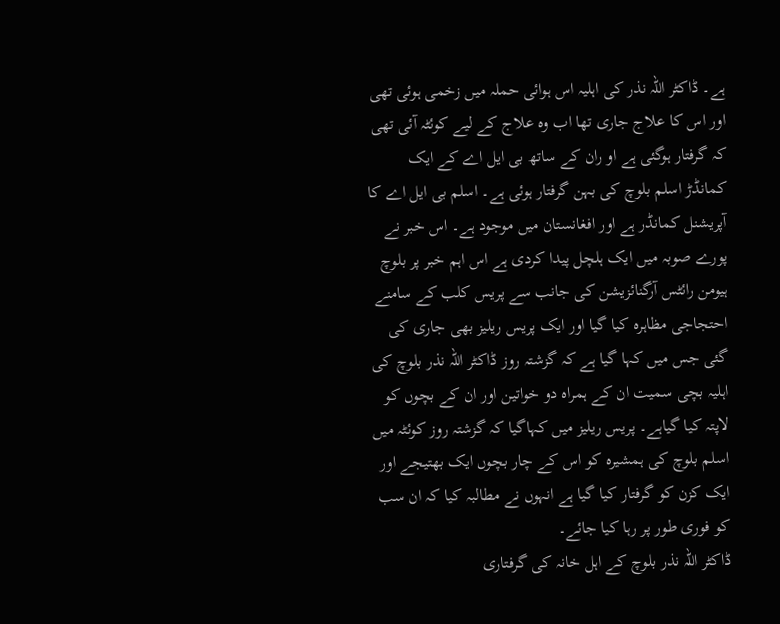ہے۔ ڈاکٹر اللہ نذر کی اہلیہ اس ہوائی حملہ میں زخمی ہوئی تھی اور اس کا علاج جاری تھا اب وہ علاج کے لیے کوئٹہ آئی تھی کہ گرفتار ہوگئی ہے او ران کے ساتھ بی ایل اے کے ایک کمانڈڑ اسلم بلوچ کی بہن گرفتار ہوئی ہے۔ اسلم بی ایل اے کا آپریشنل کمانڈر ہے اور افغانستان میں موجود ہے۔ اس خبر نے پورے صوبہ میں ایک ہلچل پیدا کردی ہے اس اہم خبر پر بلوچ ہیومن رائٹس آرگنائزیشن کی جانب سے پریس کلب کے سامنے احتجاجی مظاہرہ کیا گیا اور ایک پریس ریلیز بھی جاری کی گئی جس میں کہا گیا ہے کہ گزشتہ روز ڈاکٹر اللہ نذر بلوچ کی اہلیہ بچی سمیت ان کے ہمراہ دو خواتین اور ان کے بچوں کو لاپتہ کیا گیاہے۔ پریس ریلیز میں کہاگیا کہ گزشتہ روز کوئٹہ میں اسلم بلوچ کی ہمشیرہ کو اس کے چار بچوں ایک بھتیجے اور ایک کزن کو گرفتار کیا گیا ہے انہوں نے مطالبہ کیا کہ ان سب کو فوری طور پر رہا کیا جائے۔
ڈاکٹر اللہ نذر بلوچ کے اہل خانہ کی گرفتاری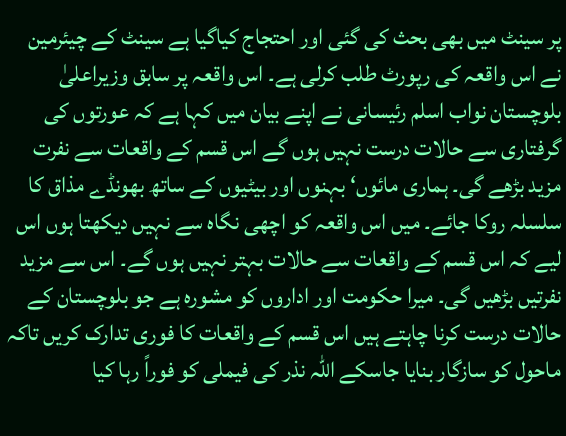پر سینٹ میں بھی بحث کی گئی اور احتجاج کیاگیا ہے سینٹ کے چیئرمین نے اس واقعہ کی رپورٹ طلب کرلی ہے۔ اس واقعہ پر سابق وزیراعلیٰ بلوچستان نواب اسلم رئیسانی نے اپنے بیان میں کہا ہے کہ عورتوں کی گرفتاری سے حالات درست نہیں ہوں گے اس قسم کے واقعات سے نفرت مزید بڑھے گی۔ ہماری مائوں‘ بہنوں اور بیٹیوں کے ساتھ بھونڈے مذاق کا سلسلہ روکا جائے۔ میں اس واقعہ کو اچھی نگاہ سے نہیں دیکھتا ہوں اس لیے کہ اس قسم کے واقعات سے حالات بہتر نہیں ہوں گے۔ اس سے مزید نفرتیں بڑھیں گی۔ میرا حکومت اور اداروں کو مشورہ ہے جو بلوچستان کے حالات درست کرنا چاہتے ہیں اس قسم کے واقعات کا فوری تدارک کریں تاکہ ماحول کو سازگار بنایا جاسکے اللہ نذر کی فیملی کو فوراً رہا کیا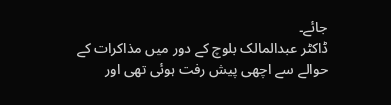جائے۔
ڈاکٹر عبدالمالک بلوچ کے دور میں مذاکرات کے حوالے سے اچھی پیش رفت ہوئی تھی اور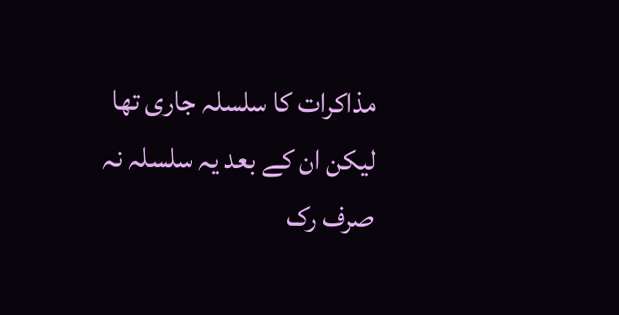مذاکرات کا سلسلہ جاری تھا لیکن ان کے بعد یہ سلسلہ نہ صرف رک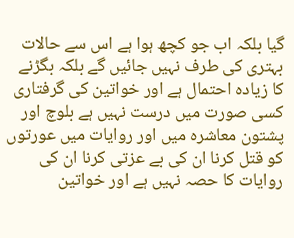گیا بلکہ اب جو کچھ ہوا ہے اس سے حالات بہتری کی طرف نہیں جائیں گے بلکہ بگڑنے کا زیادہ احتمال ہے اور خواتین کی گرفتاری کسی صورت میں درست نہیں ہے بلوچ اور پشتون معاشرہ میں اور روایات میں عورتوں کو قتل کرنا ان کی بے عزتی کرنا ان کی روایات کا حصہ نہیں ہے اور خواتین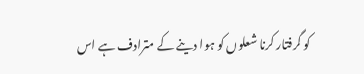کو گرفتار کرنا شعلوں کو ہوا دینے کے مترادف ہے اس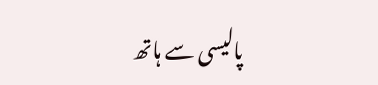پالیسی سے ہاتھ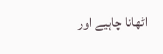اٹھانا چاہیے اور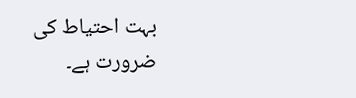بہت احتیاط کی ضرورت ہے۔